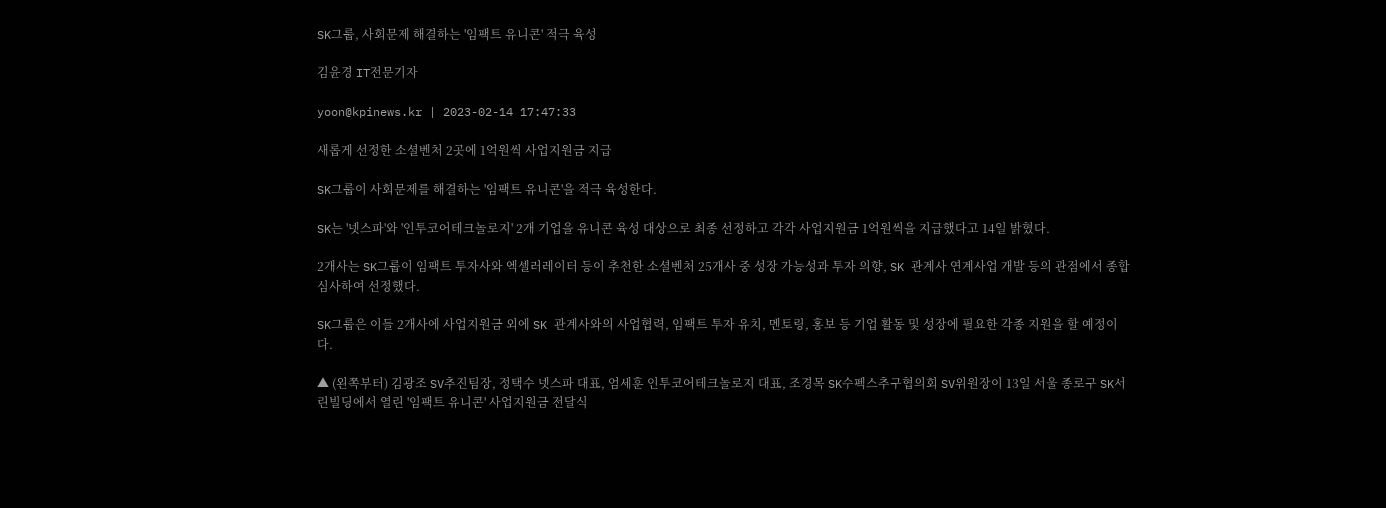SK그룹, 사회문제 해결하는 '임팩트 유니콘' 적극 육성

김윤경 IT전문기자

yoon@kpinews.kr | 2023-02-14 17:47:33

새롭게 선정한 소셜벤처 2곳에 1억원씩 사업지원금 지급

SK그룹이 사회문제를 해결하는 '임팩트 유니콘'을 적극 육성한다.

SK는 '넷스파'와 '인투코어테크놀로지' 2개 기업을 유니콘 육성 대상으로 최종 선정하고 각각 사업지원금 1억원씩을 지급했다고 14일 밝혔다.

2개사는 SK그룹이 임팩트 투자사와 엑셀러레이터 등이 추천한 소셜벤처 25개사 중 성장 가능성과 투자 의향, SK 관계사 연계사업 개발 등의 관점에서 종합 심사하여 선정했다.

SK그룹은 이들 2개사에 사업지원금 외에 SK 관계사와의 사업협력, 임팩트 투자 유치, 멘토링, 홍보 등 기업 활동 및 성장에 필요한 각종 지원을 할 예정이다.

▲ (왼쪽부터) 김광조 SV추진팀장, 정택수 넷스파 대표, 엄세훈 인투코어테크놀로지 대표, 조경목 SK수펙스추구협의회 SV위원장이 13일 서울 종로구 SK서린빌딩에서 열린 '임팩트 유니콘' 사업지원금 전달식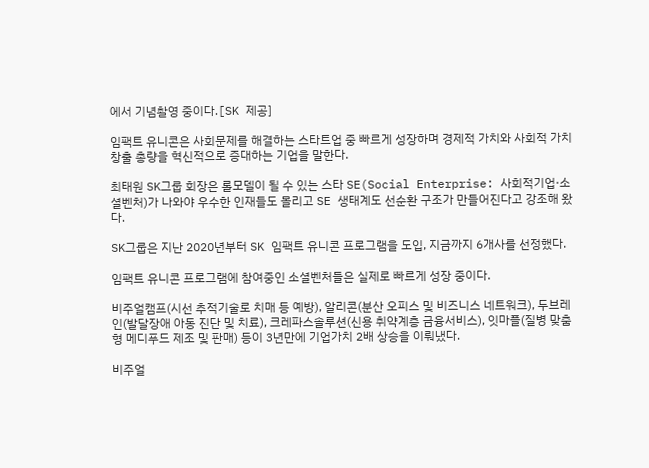에서 기념촬영 중이다.[SK 제공]

임팩트 유니콘은 사회문제를 해결하는 스타트업 중 빠르게 성장하며 경제적 가치와 사회적 가치 창출 총량을 혁신적으로 증대하는 기업을 말한다.

최태원 SK그룹 회장은 롤모델이 될 수 있는 스타 SE(Social Enterprise: 사회적기업·소셜벤처)가 나와야 우수한 인재들도 몰리고 SE 생태계도 선순환 구조가 만들어진다고 강조해 왔다.

SK그룹은 지난 2020년부터 SK 임팩트 유니콘 프로그램을 도입, 지금까지 6개사를 선정했다.

임팩트 유니콘 프로그램에 참여중인 소셜벤처들은 실제로 빠르게 성장 중이다.

비주얼캠프(시선 추적기술로 치매 등 예방), 알리콘(분산 오피스 및 비즈니스 네트워크), 두브레인(발달장애 아동 진단 및 치료), 크레파스솔루션(신용 취약계층 금융서비스), 잇마플(질병 맞춤형 메디푸드 제조 및 판매) 등이 3년만에 기업가치 2배 상승을 이뤄냈다.

비주얼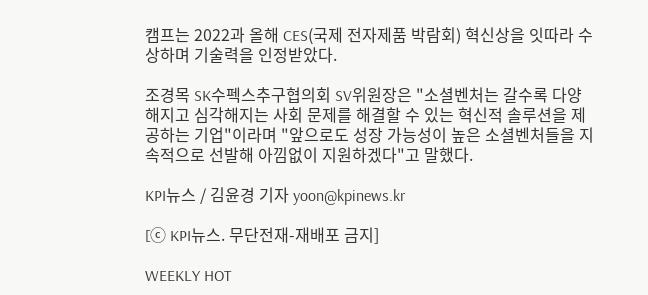캠프는 2022과 올해 CES(국제 전자제품 박람회) 혁신상을 잇따라 수상하며 기술력을 인정받았다.

조경목 SK수펙스추구협의회 SV위원장은 "소셜벤처는 갈수록 다양해지고 심각해지는 사회 문제를 해결할 수 있는 혁신적 솔루션을 제공하는 기업"이라며 "앞으로도 성장 가능성이 높은 소셜벤처들을 지속적으로 선발해 아낌없이 지원하겠다"고 말했다.

KPI뉴스 / 김윤경 기자 yoon@kpinews.kr

[ⓒ KPI뉴스. 무단전재-재배포 금지]

WEEKLY HOT